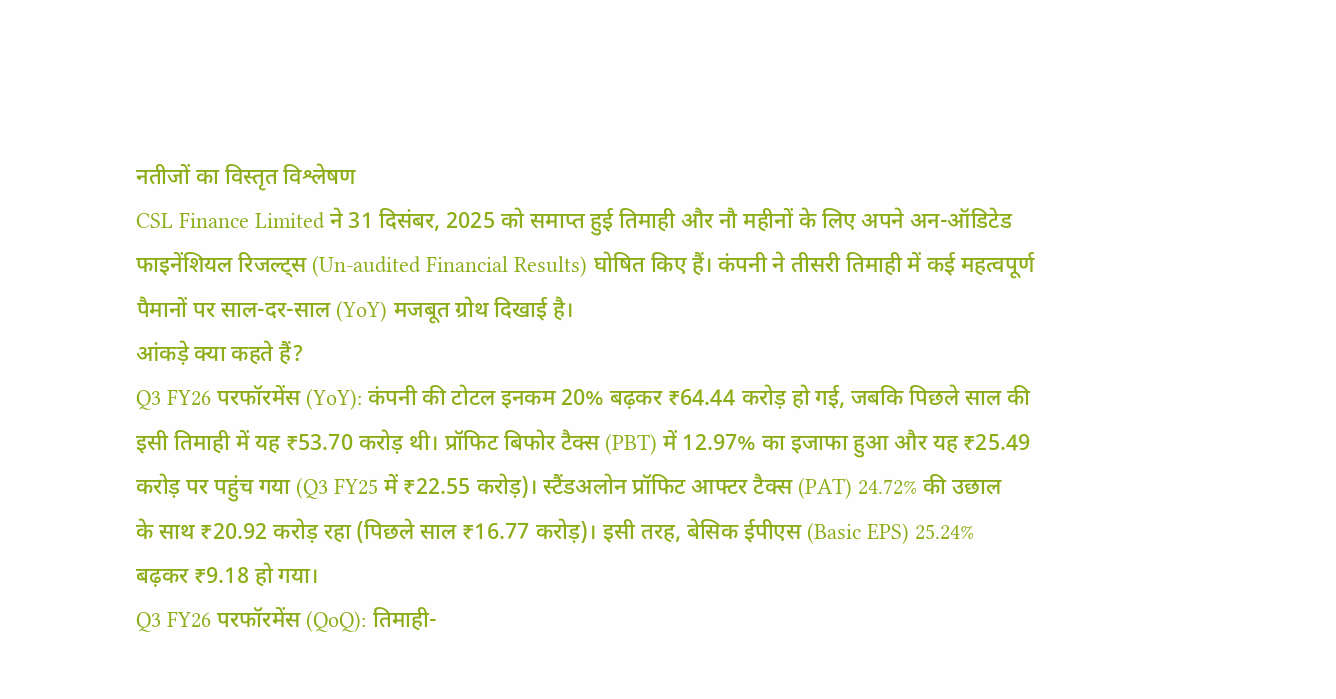नतीजों का विस्तृत विश्लेषण
CSL Finance Limited ने 31 दिसंबर, 2025 को समाप्त हुई तिमाही और नौ महीनों के लिए अपने अन-ऑडिटेड फाइनेंशियल रिजल्ट्स (Un-audited Financial Results) घोषित किए हैं। कंपनी ने तीसरी तिमाही में कई महत्वपूर्ण पैमानों पर साल-दर-साल (YoY) मजबूत ग्रोथ दिखाई है।
आंकड़े क्या कहते हैं?
Q3 FY26 परफॉरमेंस (YoY): कंपनी की टोटल इनकम 20% बढ़कर ₹64.44 करोड़ हो गई, जबकि पिछले साल की इसी तिमाही में यह ₹53.70 करोड़ थी। प्रॉफिट बिफोर टैक्स (PBT) में 12.97% का इजाफा हुआ और यह ₹25.49 करोड़ पर पहुंच गया (Q3 FY25 में ₹22.55 करोड़)। स्टैंडअलोन प्रॉफिट आफ्टर टैक्स (PAT) 24.72% की उछाल के साथ ₹20.92 करोड़ रहा (पिछले साल ₹16.77 करोड़)। इसी तरह, बेसिक ईपीएस (Basic EPS) 25.24% बढ़कर ₹9.18 हो गया।
Q3 FY26 परफॉरमेंस (QoQ): तिमाही-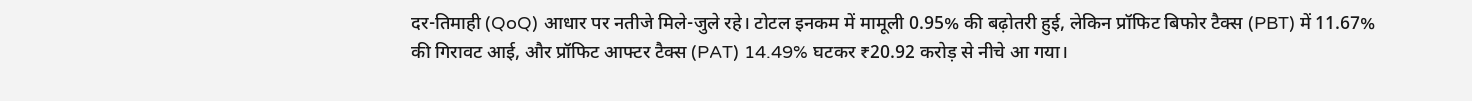दर-तिमाही (QoQ) आधार पर नतीजे मिले-जुले रहे। टोटल इनकम में मामूली 0.95% की बढ़ोतरी हुई, लेकिन प्रॉफिट बिफोर टैक्स (PBT) में 11.67% की गिरावट आई, और प्रॉफिट आफ्टर टैक्स (PAT) 14.49% घटकर ₹20.92 करोड़ से नीचे आ गया।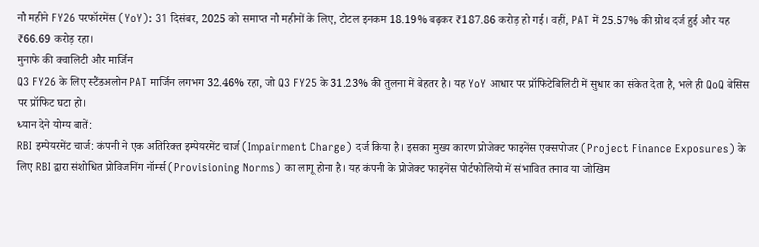नौ महीने FY26 परफॉरमेंस (YoY): 31 दिसंबर, 2025 को समाप्त नौ महीनों के लिए, टोटल इनकम 18.19% बढ़कर ₹187.86 करोड़ हो गई। वहीं, PAT में 25.57% की ग्रोथ दर्ज हुई और यह ₹66.69 करोड़ रहा।
मुनाफे की क्वालिटी और मार्जिन
Q3 FY26 के लिए स्टैंडअलोन PAT मार्जिन लगभग 32.46% रहा, जो Q3 FY25 के 31.23% की तुलना में बेहतर है। यह YoY आधार पर प्रॉफिटेबिलिटी में सुधार का संकेत देता है, भले ही QoQ बेसिस पर प्रॉफिट घटा हो।
ध्यान देने योग्य बातें:
RBI इम्पेयरमेंट चार्ज: कंपनी ने एक अतिरिक्त इम्पेयरमेंट चार्ज (Impairment Charge) दर्ज किया है। इसका मुख्य कारण प्रोजेक्ट फाइनेंस एक्सपोजर (Project Finance Exposures) के लिए RBI द्वारा संशोधित प्रोविजनिंग नॉर्म्स (Provisioning Norms) का लागू होना है। यह कंपनी के प्रोजेक्ट फाइनेंस पोर्टफोलियो में संभावित तनाव या जोखिम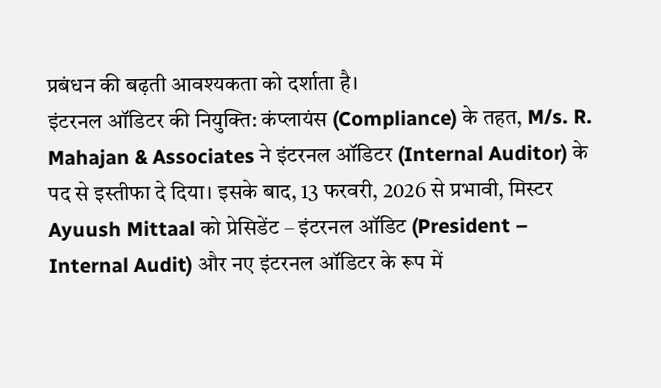प्रबंधन की बढ़ती आवश्यकता को दर्शाता है।
इंटरनल ऑडिटर की नियुक्ति: कंप्लायंस (Compliance) के तहत, M/s. R. Mahajan & Associates ने इंटरनल ऑडिटर (Internal Auditor) के पद से इस्तीफा दे दिया। इसके बाद, 13 फरवरी, 2026 से प्रभावी, मिस्टर Ayuush Mittaal को प्रेसिडेंट – इंटरनल ऑडिट (President – Internal Audit) और नए इंटरनल ऑडिटर के रूप में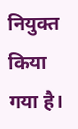नियुक्त किया गया है।